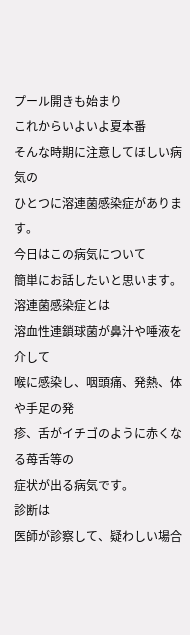プール開きも始まり
これからいよいよ夏本番
そんな時期に注意してほしい病気の
ひとつに溶連菌感染症があります。
今日はこの病気について
簡単にお話したいと思います。
溶連菌感染症とは
溶血性連鎖球菌が鼻汁や唾液を介して
喉に感染し、咽頭痛、発熱、体や手足の発
疹、舌がイチゴのように赤くなる苺舌等の
症状が出る病気です。
診断は
医師が診察して、疑わしい場合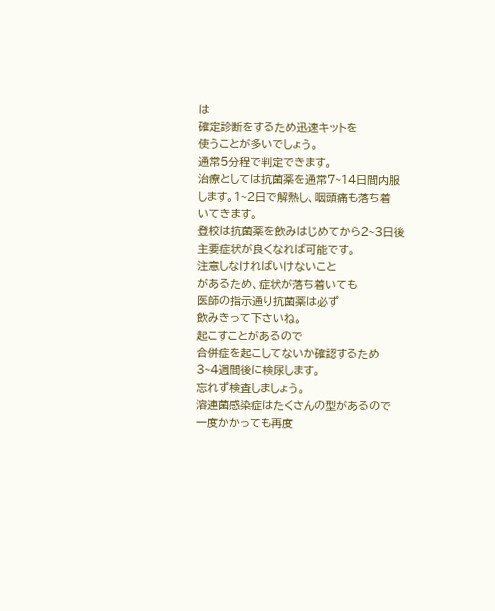は
確定診断をするため迅速キットを
使うことが多いでしょう。
通常5分程で判定できます。
治療としては抗菌薬を通常7~14日間内服
します。1~2日で解熱し、咽頭痛も落ち着
いてきます。
登校は抗菌薬を飲みはじめてから2~3日後
主要症状が良くなれば可能です。
注意しなければいけないこと
があるため、症状が落ち着いても
医師の指示通り抗菌薬は必ず
飲みきって下さいね。
起こすことがあるので
合併症を起こしてないか確認するため
3~4週間後に検尿します。
忘れず検査しましょう。
溶連菌感染症はたくさんの型があるので
一度かかっても再度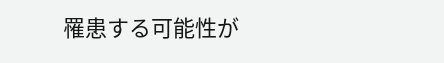罹患する可能性が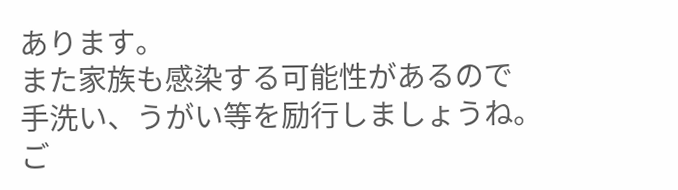あります。
また家族も感染する可能性があるので
手洗い、うがい等を励行しましょうね。
ご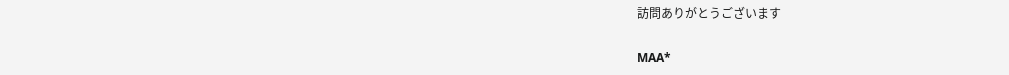訪問ありがとうございます

MAA*